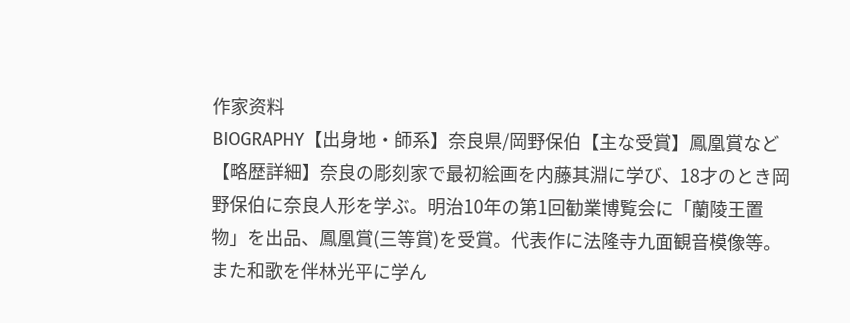作家资料
BIOGRAPHY【出身地・師系】奈良県/岡野保伯【主な受賞】鳳凰賞など【略歴詳細】奈良の彫刻家で最初絵画を内藤其淵に学び、18才のとき岡野保伯に奈良人形を学ぶ。明治10年の第1回勧業博覧会に「蘭陵王置物」を出品、鳳凰賞(三等賞)を受賞。代表作に法隆寺九面観音模像等。また和歌を伴林光平に学ん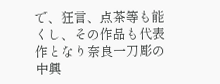で、狂言、点茶等も能くし、その作品も代表作となり奈良一刀彫の中興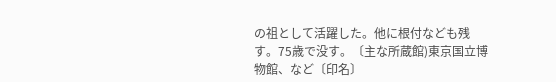の祖として活躍した。他に根付なども残す。75歳で没す。〔主な所蔵館)東京国立博物館、など〔印名〕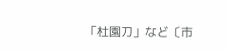「杜園刀」など〔市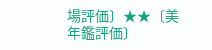場評価〕★★〔美年鑑評価〕